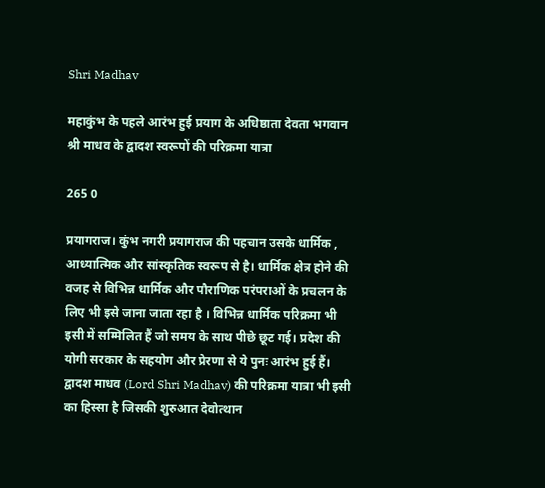Shri Madhav

महाकुंभ के पहले आरंभ हुई प्रयाग के अधिष्ठाता देवता भगवान श्री माधव के द्वादश स्वरूपों की परिक्रमा यात्रा

265 0

प्रयागराज। कुंभ नगरी प्रयागराज की पहचान उसके धार्मिक , आध्यात्मिक और सांस्कृतिक स्वरूप से है। धार्मिक क्षेत्र होने की वजह से विभिन्न धार्मिक और पौराणिक परंपराओं के प्रचलन के लिए भी इसे जाना जाता रहा है । विभिन्न धार्मिक परिक्रमा भी इसी में सम्मिलित हैं जो समय के साथ पीछे छूट गई। प्रदेश की योगी सरकार के सहयोग और प्रेरणा से ये पुनः आरंभ हुई हैं। द्वादश माधव (Lord Shri Madhav) की परिक्रमा यात्रा भी इसी का हिस्सा है जिसकी शुरुआत देवोत्थान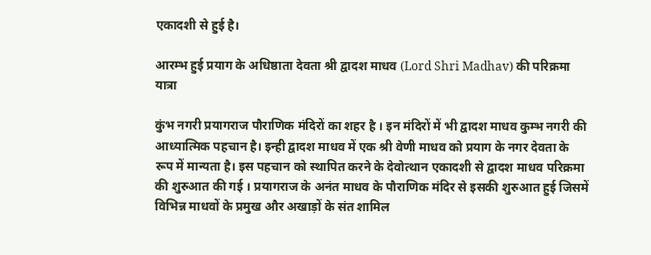एकादशी से हुई है।

आरम्भ हुई प्रयाग के अधिष्ठाता देवता श्री द्वादश माधव (Lord Shri Madhav) की परिक्रमा यात्रा

कुंभ नगरी प्रयागराज पौराणिक मंदिरों का शहर है । इन मंदिरों में भी द्वादश माधव कुम्भ नगरी की आध्यात्मिक पहचान है। इन्ही द्वादश माधव में एक श्री वेणी माधव को प्रयाग के नगर देवता के रूप में मान्यता है। इस पहचान को स्थापित करने के देवोत्थान एकादशी से द्वादश माधव परिक्रमा की शुरुआत की गई । प्रयागराज के अनंत माधव के पौराणिक मंदिर से इसकी शुरुआत हुई जिसमें विभिन्न माधवों के प्रमुख और अखाड़ों के संत शामिल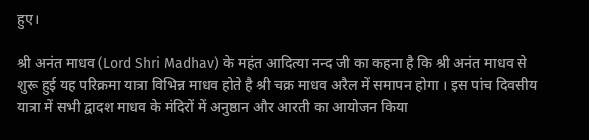हुए।

श्री अनंत माधव (Lord Shri Madhav) के महंत आदित्या नन्द जी का कहना है कि श्री अनंत माधव से शुरू हुई यह परिक्रमा यात्रा विभिन्न माधव होते है श्री चक्र माधव अरैल में समापन होगा । इस पांच दिवसीय यात्रा में सभी द्वादश माधव के मंदिरों में अनुष्ठान और आरती का आयोजन किया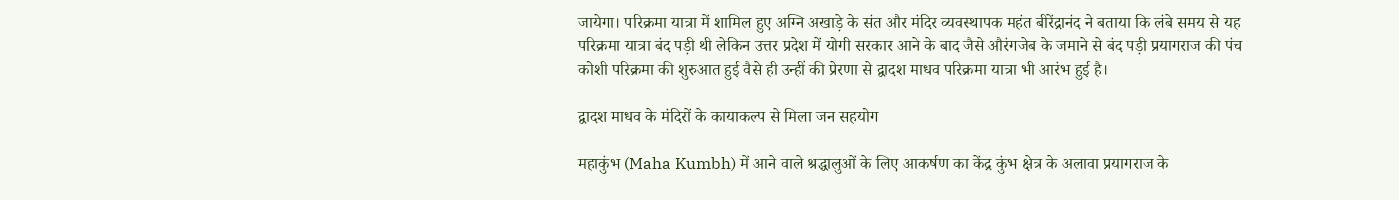जायेगा। परिक्रमा यात्रा में शामिल हुए अग्नि अखाड़े के संत और मंदिर व्यवस्थापक महंत बीरेंद्रानंद ने बताया कि लंबे समय से यह परिक्रमा यात्रा बंद पड़ी थी लेकिन उत्तर प्रदेश में योगी सरकार आने के बाद जैसे औरंगजेब के जमाने से बंद पड़ी प्रयागराज की पंच कोशी परिक्रमा की शुरुआत हुई वैसे ही उन्हीं की प्रेरणा से द्वादश माधव परिक्रमा यात्रा भी आरंभ हुई है।

द्वादश माधव के मंदिरों के कायाकल्प से मिला जन सहयोग

महाकुंभ (Maha Kumbh) में आने वाले श्रद्धालुओं के लिए आकर्षण का केंद्र कुंभ क्षेत्र के अलावा प्रयागराज के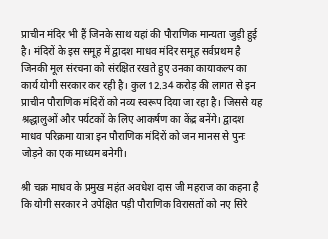प्राचीन मंदिर भी हैं जिनके साथ यहां की पौराणिक मान्यता जुड़ी हुई है। मंदिरों के इस समूह में द्वादश माधव मंदिर समूह सर्वप्रथम है जिनकी मूल संरचना को संरक्षित रखते हुए उनका कायाकल्प का कार्य योगी सरकार कर रही है। कुल 12.34 करोड़ की लागत से इन प्राचीन पौराणिक मंदिरों को नव्य स्वरूप दिया जा रहा है। जिससे यह श्रद्धालुओं और पर्यटकों के लिए आकर्षण का केंद्र बनेंगे। द्वादश माधव परिक्रमा यात्रा इन पौराणिक मंदिरों को जन मानस से पुनः जोड़ने का एक माध्यम बनेगी।

श्री चक्र माधव के प्रमुख महंत अवधेश दास जी महराज का कहना है कि योगी सरकार ने उपेक्षित पड़ी पौराणिक विरासतों को नए सिरे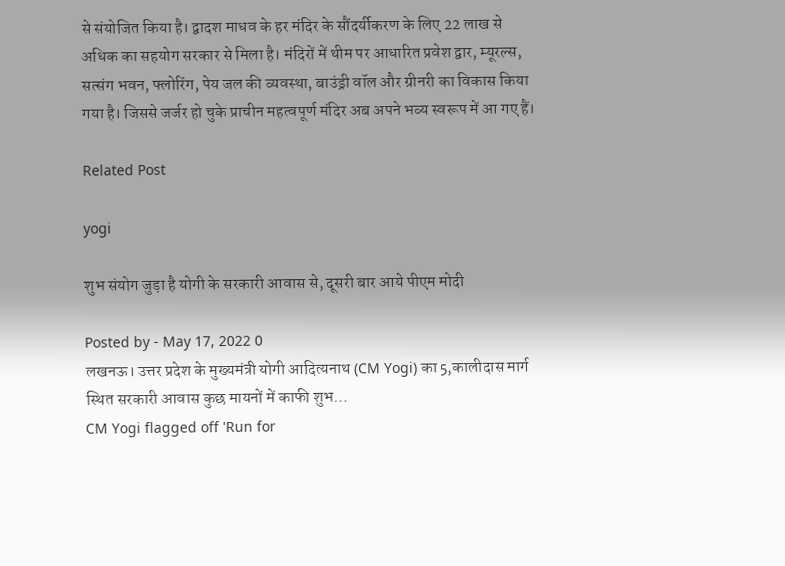से संयोजित किया है। द्वादश माधव के हर मंदिर के सौंदर्यीकरण के लिए 22 लाख से अधिक का सहयोग सरकार से मिला है। मंदिरों में थीम पर आधारित प्रवेश द्वार, म्यूरल्स, सत्संग भवन, फ्लोरिंग, पेय जल की व्यवस्था, बाउंड्री वॉल और ग्रीनरी का विकास किया गया है। जिससे जर्जर हो चुके प्राचीन महत्वपूर्ण मंदिर अब अपने भव्य स्वरूप में आ गए हैं।

Related Post

yogi

शुभ संयोग जुड़ा है योगी के सरकारी आवास से, दूसरी बार आये पीएम मोदी

Posted by - May 17, 2022 0
लखनऊ। उत्तर प्रदेश के मुख्यमंत्री योगी आदित्यनाथ (CM Yogi) का 5,कालीदास मार्ग स्थित सरकारी आवास कुछ मायनों में काफी शुभ…
CM Yogi flagged off 'Run for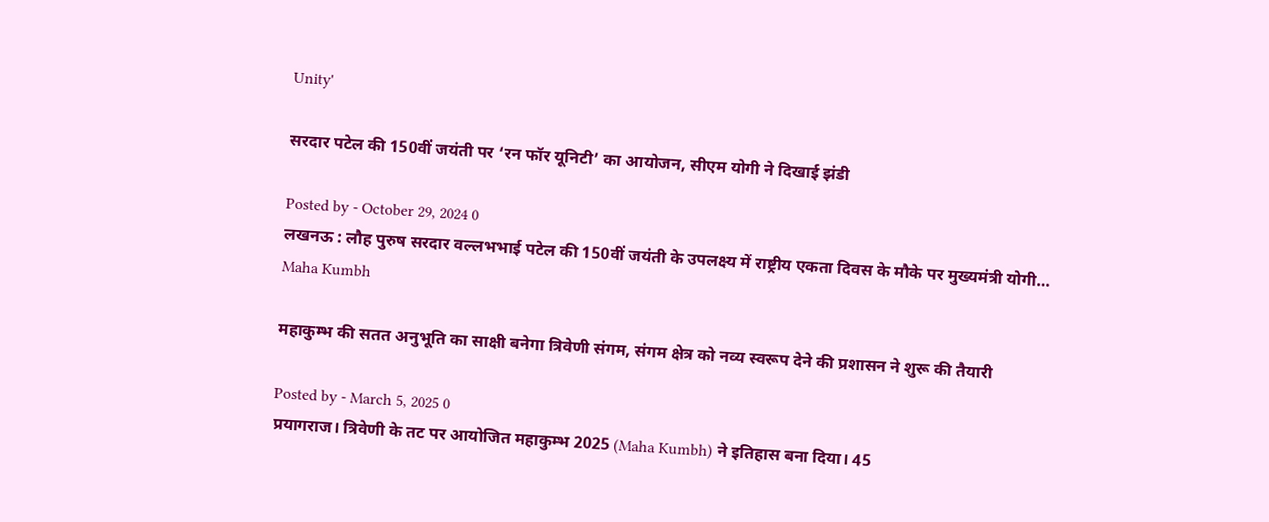Unity'

सरदार पटेल की 150वीं जयंती पर ‘रन फॉर यूनिटी’ का आयोजन, सीएम योगी ने दिखाई झंडी

Posted by - October 29, 2024 0
लखनऊ : लौह पुरुष सरदार वल्लभभाई पटेल की 150वीं जयंती के उपलक्ष्य में राष्ट्रीय एकता दिवस के मौके पर मुख्यमंत्री योगी…
Maha Kumbh

महाकुम्भ की सतत अनुभूति का साक्षी बनेगा त्रिवेणी संगम, संगम क्षेत्र को नव्य स्वरूप देने की प्रशासन ने शुरू की तैयारी

Posted by - March 5, 2025 0
प्रयागराज। त्रिवेणी के तट पर आयोजित महाकुम्भ 2025 (Maha Kumbh) ने इतिहास बना दिया। 45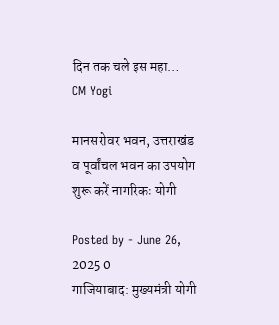दिन तक चले इस महा…
CM Yogi

मानसरोवर भवन, उत्तराखंड व पूर्वांचल भवन का उपयोग शुरू करें नागरिकः योगी

Posted by - June 26, 2025 0
गाजियाबाद: मुख्यमंत्री योगी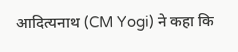आदित्यनाथ (CM Yogi) ने कहा कि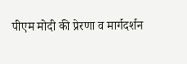पीएम मोदी की प्रेरणा व मार्गदर्शन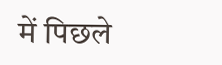में पिछले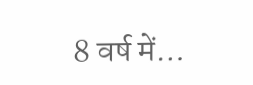8 वर्ष में…